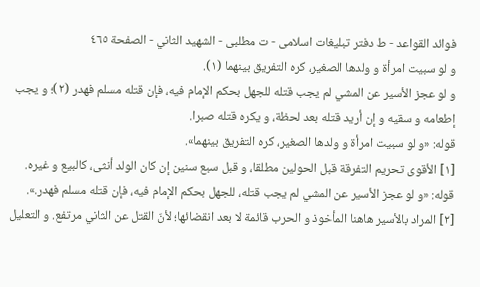فوائد القواعد - ط دفتر تبلیغات اسلامی - ت مطلبی - الشهيد الثاني - الصفحة ٤٦٥
و لو سبيت امرأة و ولدها الصغير، كره التفريق بينهما (١).
و لو عجز الأسير عن المشي لم يجب قتله للجهل بحكم الإمام فيه، فإن قتله مسلم فهدر (٢)؛ و يجب إطعامه و سقيه و إن أريد قتله بعد لحظة، و يكره قتله صبرا.
قوله: «و لو سبيت امرأة و ولدها الصغير، كره التفريق بينهما».
[١] الأقوى تحريم التفرقة قبل الحولين مطلقا، و قبل سبع سنين إن كان الولد أنثى، كالبيع و غيره.
قوله: «و لو عجز الأسير عن المشي لم يجب قتله، للجهل بحكم الإمام فيه، فإن قتله مسلم فهدر.».
[٢] المراد بالأسير هاهنا المأخوذ و الحرب قائمة لا بعد انقضائها؛ لأنّ القتل عن الثاني مرتفع. و التعليل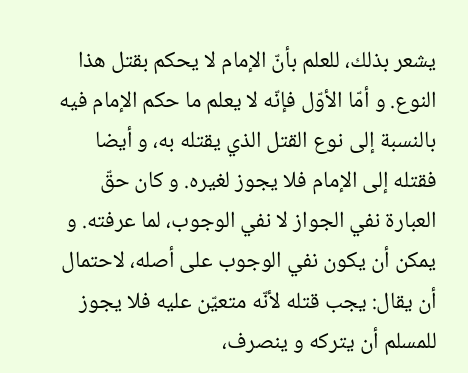يشعر بذلك، للعلم بأنّ الإمام لا يحكم بقتل هذا النوع. و أمّا الأوّل فإنّه لا يعلم ما حكم الإمام فيه بالنسبة إلى نوع القتل الذي يقتله به، و أيضا فقتله إلى الإمام فلا يجوز لغيره. و كان حقّ العبارة نفي الجواز لا نفي الوجوب، لما عرفته. و يمكن أن يكون نفي الوجوب على أصله، لاحتمال أن يقال: يجب قتله لأنّه متعيّن عليه فلا يجوز للمسلم أن يتركه و ينصرف،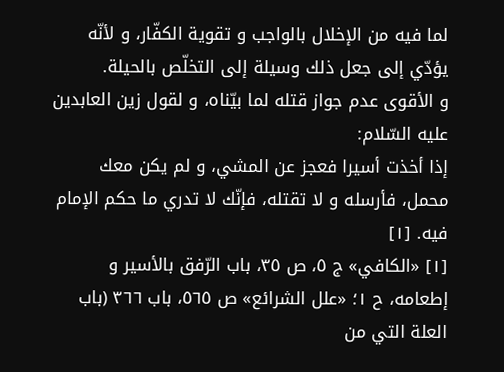لما فيه من الإخلال بالواجب و تقوية الكفّار، و لأنّه يؤدّي إلى جعل ذلك وسيلة إلى التخلّص بالحيلة.
و الأقوى عدم جواز قتله لما بيّناه، و لقول زين العابدين عليه السّلام:
إذا أخذت أسيرا فعجز عن المشي، و لم يكن معك محمل، فأرسله و لا تقتله، فإنّك لا تدري ما حكم الإمام فيه. [١]
[١] «الكافي» ج ٥، ص ٣٥، باب الرّفق بالأسير و إطعامه، ح ١؛ «علل الشرائع» ص ٥٦٥، باب ٣٦٦ (باب العلة التي من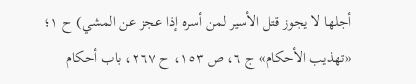أجلها لا يجوز قتل الأسير لمن أسره إذا عجز عن المشي) ح ١؛ «تهذيب الأحكام» ج ٦، ص ١٥٣، ح ٢٦٧، باب أحكام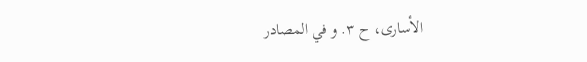الأسارى، ح ٣. و في المصادر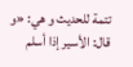تتمة للحديث و هي: «و قال: الأسير إذا أسلم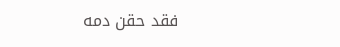فقد حقن دمه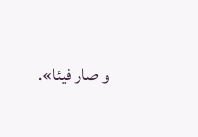و صار فيئا».